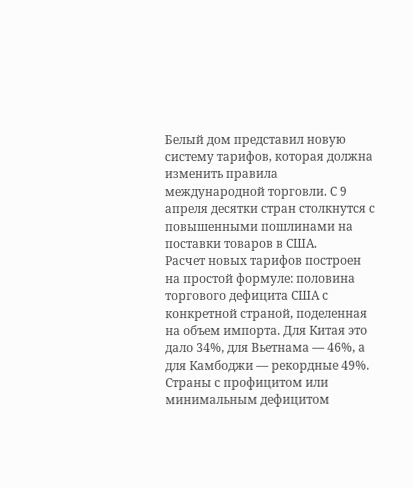Белый дом представил новую систему тарифов, которая должна изменить правила международной торговли. С 9 апреля десятки стран столкнутся с повышенными пошлинами на поставки товаров в США.
Расчет новых тарифов построен на простой формуле: половина торгового дефицита США с конкретной страной, поделенная на объем импорта. Для Китая это дало 34%, для Вьетнама — 46%, а для Камбоджи — рекордные 49%. Страны с профицитом или минимальным дефицитом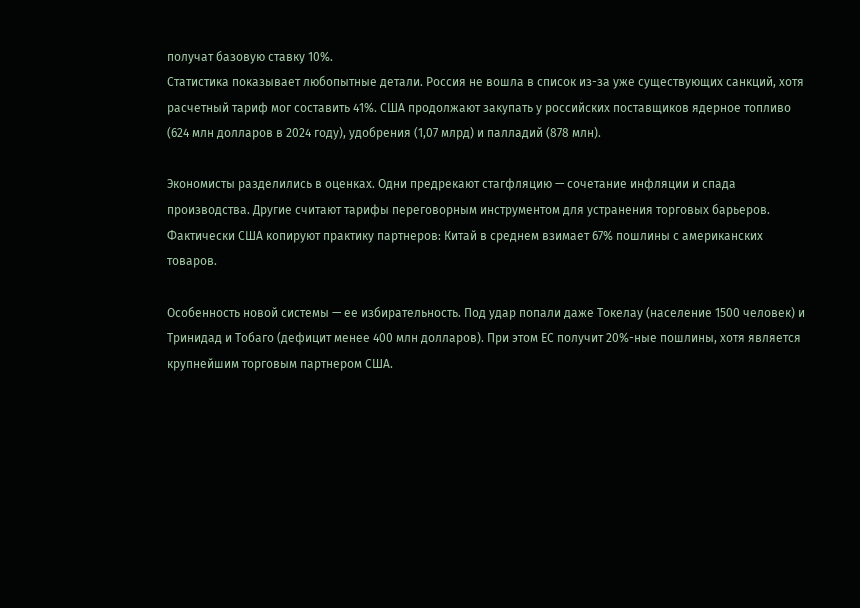получат базовую ставку 10%.
Статистика показывает любопытные детали. Россия не вошла в список из-за уже существующих санкций, хотя расчетный тариф мог составить 41%. США продолжают закупать у российских поставщиков ядерное топливо (624 млн долларов в 2024 году), удобрения (1,07 млрд) и палладий (878 млн).

Экономисты разделились в оценках. Одни предрекают стагфляцию — сочетание инфляции и спада производства. Другие считают тарифы переговорным инструментом для устранения торговых барьеров. Фактически США копируют практику партнеров: Китай в среднем взимает 67% пошлины с американских товаров.

Особенность новой системы — ее избирательность. Под удар попали даже Токелау (население 1500 человек) и Тринидад и Тобаго (дефицит менее 400 млн долларов). При этом ЕС получит 20%-ные пошлины, хотя является крупнейшим торговым партнером США.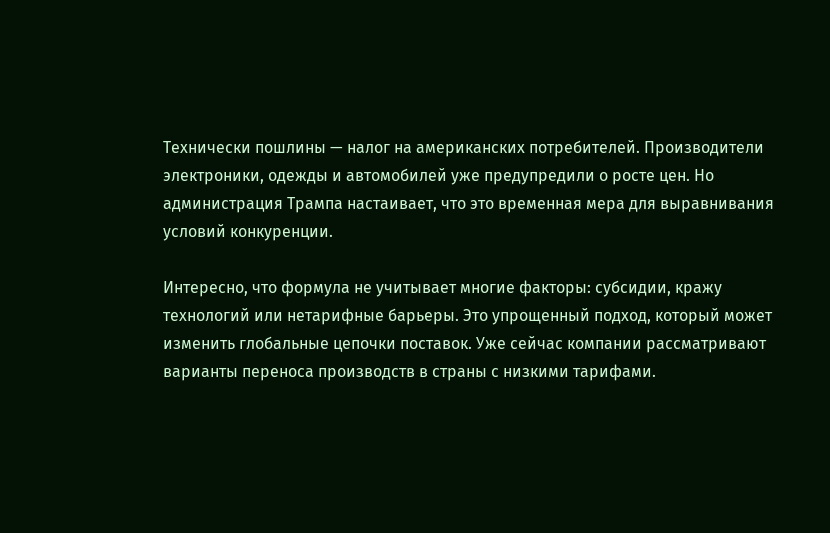Технически пошлины — налог на американских потребителей. Производители электроники, одежды и автомобилей уже предупредили о росте цен. Но администрация Трампа настаивает, что это временная мера для выравнивания условий конкуренции.

Интересно, что формула не учитывает многие факторы: субсидии, кражу технологий или нетарифные барьеры. Это упрощенный подход, который может изменить глобальные цепочки поставок. Уже сейчас компании рассматривают варианты переноса производств в страны с низкими тарифами.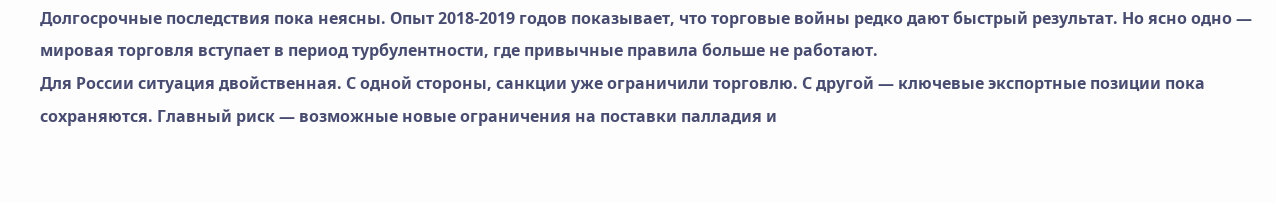Долгосрочные последствия пока неясны. Опыт 2018-2019 годов показывает, что торговые войны редко дают быстрый результат. Но ясно одно — мировая торговля вступает в период турбулентности, где привычные правила больше не работают.
Для России ситуация двойственная. С одной стороны, санкции уже ограничили торговлю. С другой — ключевые экспортные позиции пока сохраняются. Главный риск — возможные новые ограничения на поставки палладия и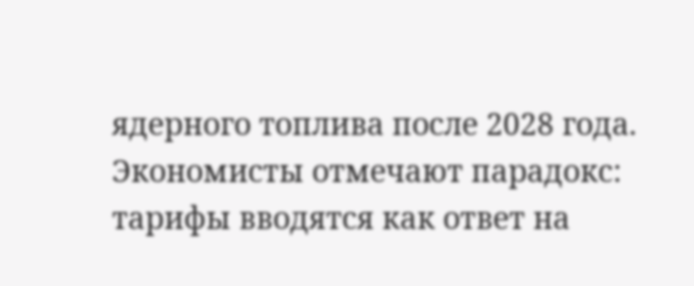ядерного топлива после 2028 года.
Экономисты отмечают парадокс: тарифы вводятся как ответ на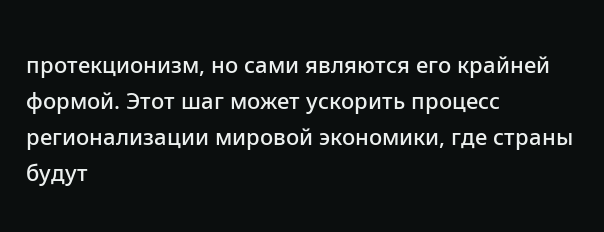протекционизм, но сами являются его крайней формой. Этот шаг может ускорить процесс регионализации мировой экономики, где страны будут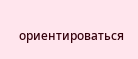ориентироваться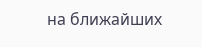на ближайших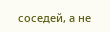соседей, а не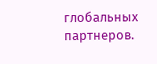глобальных партнеров.